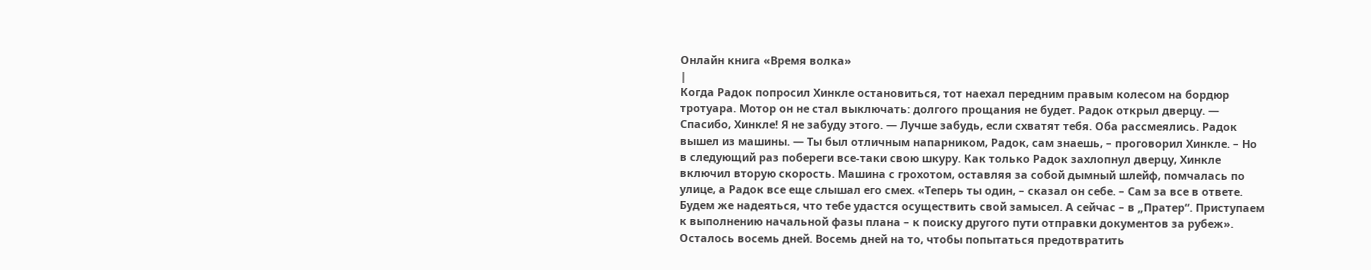Онлайн книга «Время волка»
|
Когда Радок попросил Хинкле остановиться, тот наехал передним правым колесом на бордюр тротуара. Мотор он не стал выключать: долгого прощания не будет. Радок открыл дверцу. — Спасибо, Хинкле! Я не забуду этого. — Лучше забудь, если схватят тебя. Оба рассмеялись. Радок вышел из машины. — Ты был отличным напарником, Радок, сам знаешь, – проговорил Хинкле. – Но в следующий раз побереги все-таки свою шкуру. Как только Радок захлопнул дверцу, Хинкле включил вторую скорость. Машина с грохотом, оставляя за собой дымный шлейф, помчалась по улице, а Радок все еще слышал его смех. «Теперь ты один, – сказал он себе. – Сам за все в ответе. Будем же надеяться, что тебе удастся осуществить свой замысел. А сейчас – в „Пратер“. Приступаем к выполнению начальной фазы плана – к поиску другого пути отправки документов за рубеж». Осталось восемь дней. Восемь дней на то, чтобы попытаться предотвратить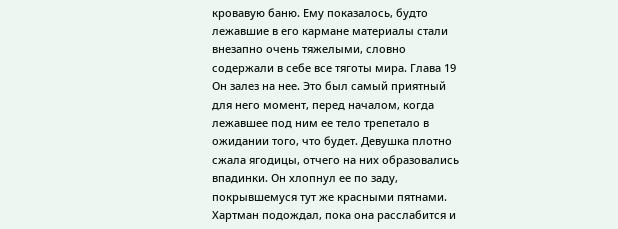кровавую баню. Ему показалось, будто лежавшие в его кармане материалы стали внезапно очень тяжелыми, словно содержали в себе все тяготы мира. Глава 19 Он залез на нее. Это был самый приятный для него момент, перед началом, когда лежавшее под ним ее тело трепетало в ожидании того, что будет. Девушка плотно сжала ягодицы, отчего на них образовались впадинки. Он хлопнул ее по заду, покрывшемуся тут же красными пятнами. Хартман подождал, пока она расслабится и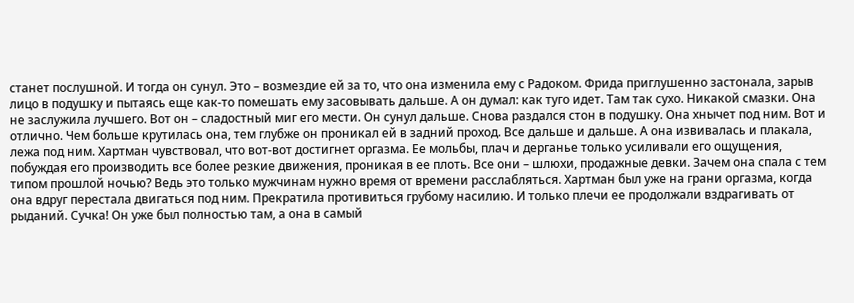станет послушной. И тогда он сунул. Это – возмездие ей за то, что она изменила ему с Радоком. Фрида приглушенно застонала, зарыв лицо в подушку и пытаясь еще как-то помешать ему засовывать дальше. А он думал: как туго идет. Там так сухо. Никакой смазки. Она не заслужила лучшего. Вот он – сладостный миг его мести. Он сунул дальше. Снова раздался стон в подушку. Она хнычет под ним. Вот и отлично. Чем больше крутилась она, тем глубже он проникал ей в задний проход. Все дальше и дальше. А она извивалась и плакала, лежа под ним. Хартман чувствовал, что вот-вот достигнет оргазма. Ее мольбы, плач и дерганье только усиливали его ощущения, побуждая его производить все более резкие движения, проникая в ее плоть. Все они – шлюхи, продажные девки. Зачем она спала с тем типом прошлой ночью? Ведь это только мужчинам нужно время от времени расслабляться. Хартман был уже на грани оргазма, когда она вдруг перестала двигаться под ним. Прекратила противиться грубому насилию. И только плечи ее продолжали вздрагивать от рыданий. Сучка! Он уже был полностью там, а она в самый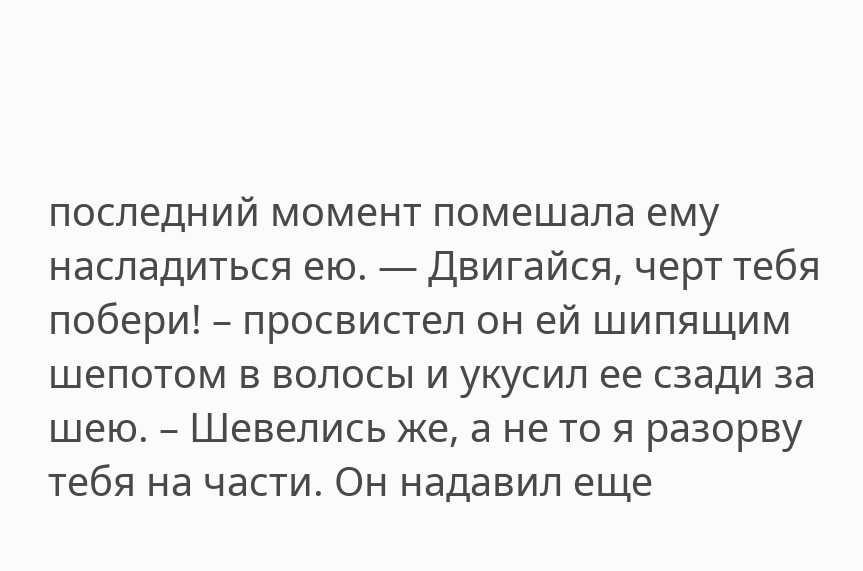последний момент помешала ему насладиться ею. — Двигайся, черт тебя побери! – просвистел он ей шипящим шепотом в волосы и укусил ее сзади за шею. – Шевелись же, а не то я разорву тебя на части. Он надавил еще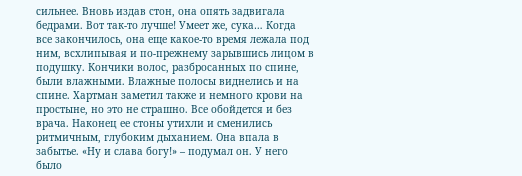сильнее. Вновь издав стон, она опять задвигала бедрами. Вот так-то лучше! Умеет же, сука… Когда все закончилось, она еще какое-то время лежала под ним, всхлипывая и по-прежнему зарывшись лицом в подушку. Кончики волос, разбросанных по спине, были влажными. Влажные полосы виднелись и на спине. Хартман заметил также и немного крови на простыне, но это не страшно. Все обойдется и без врача. Наконец ее стоны утихли и сменились ритмичным, глубоким дыханием. Она впала в забытье. «Ну и слава богу!» – подумал он. У него было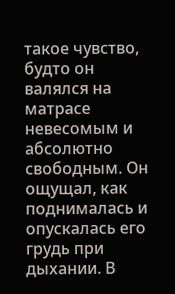такое чувство, будто он валялся на матрасе невесомым и абсолютно свободным. Он ощущал, как поднималась и опускалась его грудь при дыхании. В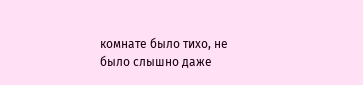комнате было тихо, не было слышно даже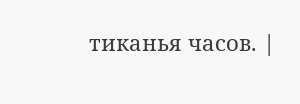тиканья часов. |